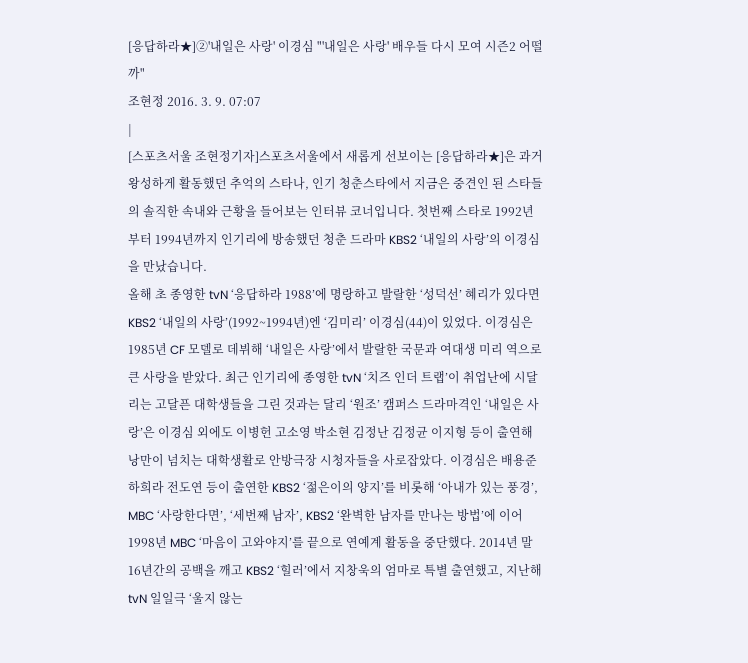[응답하라★]②'내일은 사랑' 이경심 "'내일은 사랑' 배우들 다시 모여 시즌2 어떨까"
조현정 2016. 3. 9. 07:07
|
[스포츠서울 조현정기자]스포츠서울에서 새롭게 선보이는 [응답하라★]은 과거 왕성하게 활동했던 추억의 스타나, 인기 청춘스타에서 지금은 중견인 된 스타들의 솔직한 속내와 근황을 들어보는 인터뷰 코너입니다. 첫번째 스타로 1992년부터 1994년까지 인기리에 방송했던 청춘 드라마 KBS2 ‘내일의 사랑’의 이경심을 만났습니다.
올해 초 종영한 tvN ‘응답하라 1988’에 명랑하고 발랄한 ‘성덕선’ 혜리가 있다면 KBS2 ‘내일의 사랑’(1992~1994년)엔 ‘김미리’ 이경심(44)이 있었다. 이경심은 1985년 CF 모델로 데뷔해 ‘내일은 사랑’에서 발랄한 국문과 여대생 미리 역으로 큰 사랑을 받았다. 최근 인기리에 종영한 tvN ‘치즈 인더 트랩’이 취업난에 시달리는 고달픈 대학생들을 그린 것과는 달리 ‘원조’ 캠퍼스 드라마격인 ‘내일은 사랑’은 이경심 외에도 이병헌 고소영 박소현 김정난 김정균 이지형 등이 출연해 낭만이 넘치는 대학생활로 안방극장 시청자들을 사로잡았다. 이경심은 배용준 하희라 전도연 등이 출연한 KBS2 ‘젊은이의 양지’를 비롯해 ‘아내가 있는 풍경’, MBC ‘사랑한다면’, ‘세번째 남자’, KBS2 ‘완벽한 남자를 만나는 방법’에 이어 1998년 MBC ‘마음이 고와야지’를 끝으로 연예계 활동을 중단했다. 2014년 말 16년간의 공백을 깨고 KBS2 ‘힐러’에서 지창욱의 엄마로 특별 출연했고, 지난해 tvN 일일극 ‘울지 않는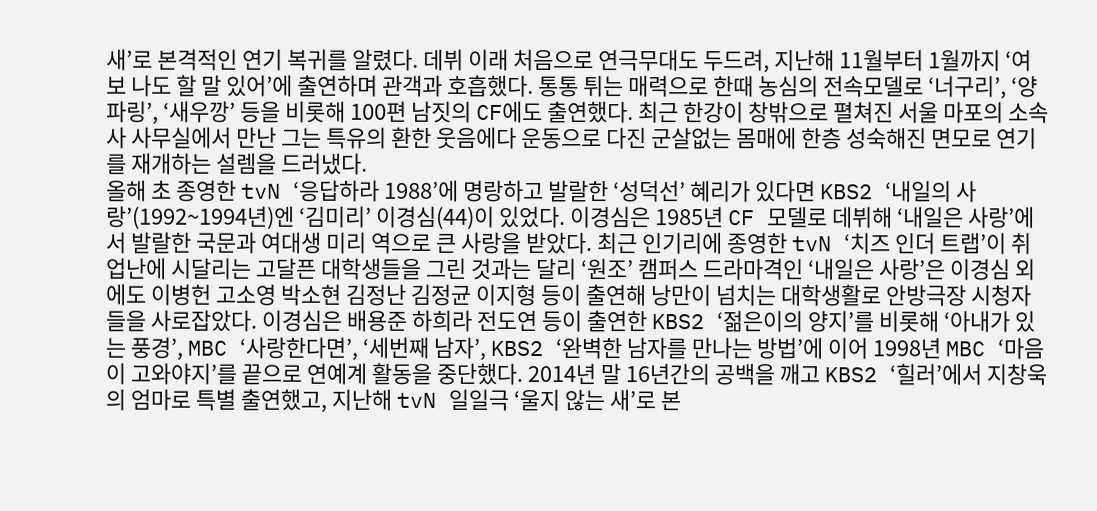새’로 본격적인 연기 복귀를 알렸다. 데뷔 이래 처음으로 연극무대도 두드려, 지난해 11월부터 1월까지 ‘여보 나도 할 말 있어’에 출연하며 관객과 호흡했다. 통통 튀는 매력으로 한때 농심의 전속모델로 ‘너구리’, ‘양파링’, ‘새우깡’ 등을 비롯해 100편 남짓의 CF에도 출연했다. 최근 한강이 창밖으로 펼쳐진 서울 마포의 소속사 사무실에서 만난 그는 특유의 환한 웃음에다 운동으로 다진 군살없는 몸매에 한층 성숙해진 면모로 연기를 재개하는 설렘을 드러냈다.
올해 초 종영한 tvN ‘응답하라 1988’에 명랑하고 발랄한 ‘성덕선’ 혜리가 있다면 KBS2 ‘내일의 사랑’(1992~1994년)엔 ‘김미리’ 이경심(44)이 있었다. 이경심은 1985년 CF 모델로 데뷔해 ‘내일은 사랑’에서 발랄한 국문과 여대생 미리 역으로 큰 사랑을 받았다. 최근 인기리에 종영한 tvN ‘치즈 인더 트랩’이 취업난에 시달리는 고달픈 대학생들을 그린 것과는 달리 ‘원조’ 캠퍼스 드라마격인 ‘내일은 사랑’은 이경심 외에도 이병헌 고소영 박소현 김정난 김정균 이지형 등이 출연해 낭만이 넘치는 대학생활로 안방극장 시청자들을 사로잡았다. 이경심은 배용준 하희라 전도연 등이 출연한 KBS2 ‘젊은이의 양지’를 비롯해 ‘아내가 있는 풍경’, MBC ‘사랑한다면’, ‘세번째 남자’, KBS2 ‘완벽한 남자를 만나는 방법’에 이어 1998년 MBC ‘마음이 고와야지’를 끝으로 연예계 활동을 중단했다. 2014년 말 16년간의 공백을 깨고 KBS2 ‘힐러’에서 지창욱의 엄마로 특별 출연했고, 지난해 tvN 일일극 ‘울지 않는 새’로 본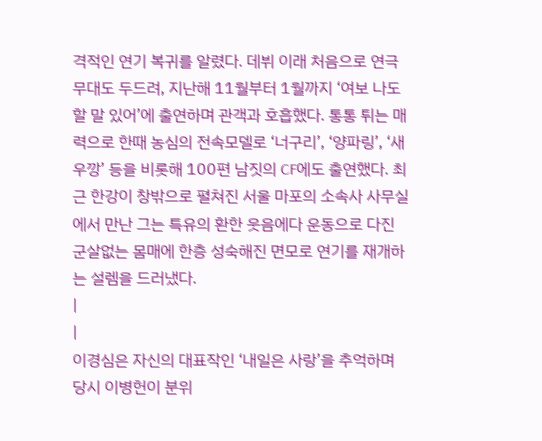격적인 연기 복귀를 알렸다. 데뷔 이래 처음으로 연극무대도 두드려, 지난해 11월부터 1월까지 ‘여보 나도 할 말 있어’에 출연하며 관객과 호흡했다. 통통 튀는 매력으로 한때 농심의 전속모델로 ‘너구리’, ‘양파링’, ‘새우깡’ 등을 비롯해 100편 남짓의 CF에도 출연했다. 최근 한강이 창밖으로 펼쳐진 서울 마포의 소속사 사무실에서 만난 그는 특유의 환한 웃음에다 운동으로 다진 군살없는 몸매에 한층 성숙해진 면모로 연기를 재개하는 설렘을 드러냈다.
|
|
이경심은 자신의 대표작인 ‘내일은 사랑’을 추억하며 당시 이병헌이 분위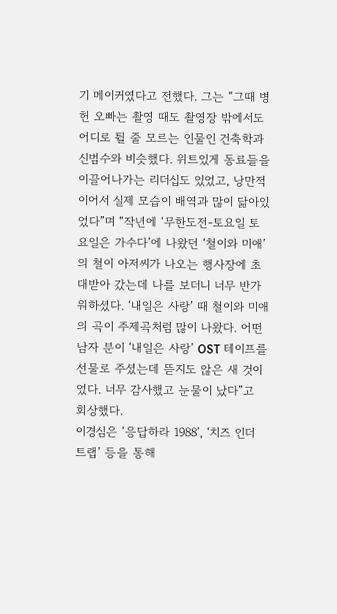기 메이커였다고 전했다. 그는 “그때 병헌 오빠는 촬영 때도 촬영장 밖에서도 어디로 튈 줄 모르는 인물인 건축학과 신범수와 비슷했다. 위트있게 동료들을 이끌어나가는 리더십도 있었고, 낭만적이어서 실제 모습이 배역과 많이 닮아있었다”며 “작년에 ‘무한도전-토요일 토요일은 가수다’에 나왔던 ‘철이와 미애’의 철이 아저씨가 나오는 행사장에 초대받아 갔는데 나를 보더니 너무 반가워하셨다. ‘내일은 사랑’ 때 철이와 미애의 곡이 주제곡처럼 많이 나왔다. 어떤 남자 분이 ‘내일은 사랑’ OST 테이프를 선물로 주셨는데 뜯지도 않은 새 것이었다. 너무 감사했고 눈물이 났다”고 회상했다.
이경심은 ‘응답하라 1988’, ‘치즈 인더 트랩’ 등을 통해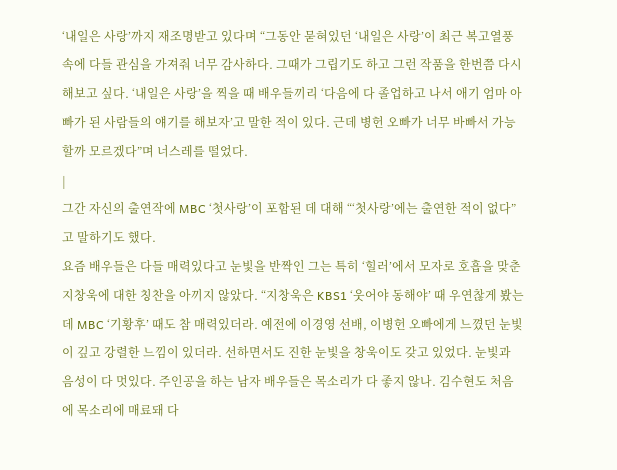‘내일은 사랑’까지 재조명받고 있다며 “그동안 묻혀있던 ‘내일은 사랑’이 최근 복고열풍속에 다들 관심을 가져줘 너무 감사하다. 그때가 그립기도 하고 그런 작품을 한번쯤 다시 해보고 싶다. ‘내일은 사랑’을 찍을 때 배우들끼리 ‘다음에 다 졸업하고 나서 애기 엄마 아빠가 된 사람들의 얘기를 해보자’고 말한 적이 있다. 근데 병헌 오빠가 너무 바빠서 가능할까 모르겠다”며 너스레를 떨었다.
|
그간 자신의 출연작에 MBC ‘첫사랑’이 포함된 데 대해 “‘첫사랑’에는 출연한 적이 없다”고 말하기도 했다.
요즘 배우들은 다들 매력있다고 눈빛을 반짝인 그는 특히 ‘힐러’에서 모자로 호흡을 맞춘 지창욱에 대한 칭찬을 아끼지 않았다. “지창욱은 KBS1 ‘웃어야 동해야’ 때 우연찮게 봤는데 MBC ‘기황후’ 때도 참 매력있더라. 예전에 이경영 선배, 이병헌 오빠에게 느꼈던 눈빛이 깊고 강렬한 느낌이 있더라. 선하면서도 진한 눈빛을 창욱이도 갖고 있었다. 눈빛과 음성이 다 멋있다. 주인공을 하는 남자 배우들은 목소리가 다 좋지 않나. 김수현도 처음에 목소리에 매료돼 다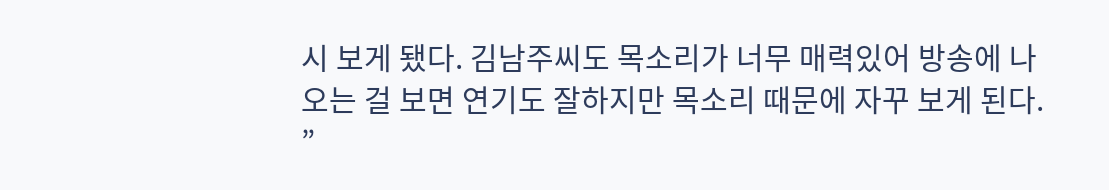시 보게 됐다. 김남주씨도 목소리가 너무 매력있어 방송에 나오는 걸 보면 연기도 잘하지만 목소리 때문에 자꾸 보게 된다. ”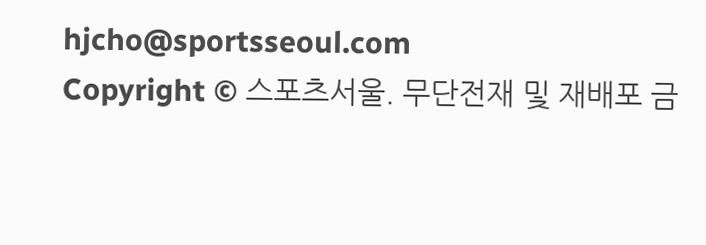hjcho@sportsseoul.com
Copyright © 스포츠서울. 무단전재 및 재배포 금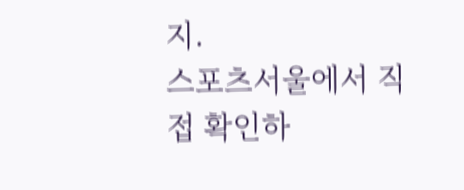지.
스포츠서울에서 직접 확인하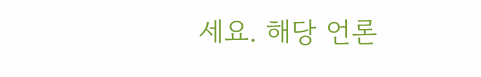세요. 해당 언론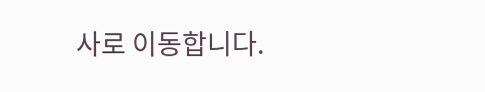사로 이동합니다.